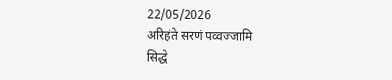22/05/2026
अरिहंते सरणं पव्वज्जामि
सिद्धे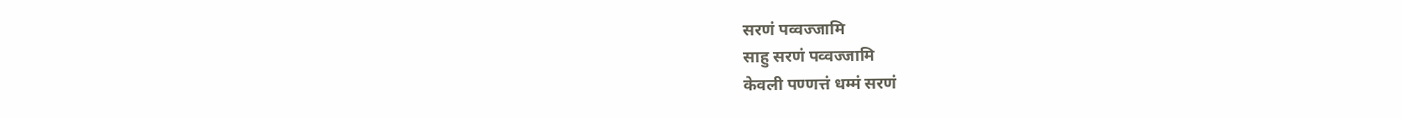सरणं पव्वज्जामि
साहु सरणं पव्वज्जामि
केवली पण्णत्तं धम्मं सरणं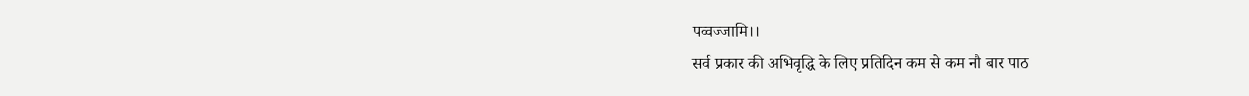पव्वज्जामि।।
सर्व प्रकार की अभिवृद्धि के लिए प्रतिदिन कम से कम नौ बार पाठ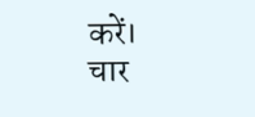करें।
चार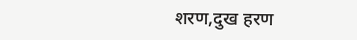शरण,दुख हरण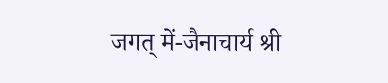जगत् में-जैनाचार्य श्री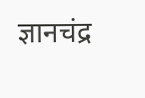ज्ञानचंद्र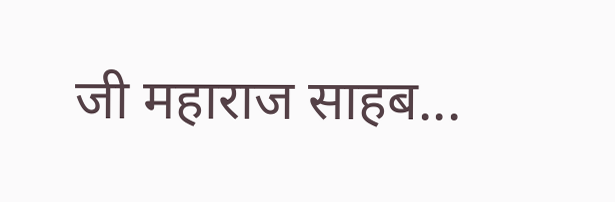जी महाराज साहब...